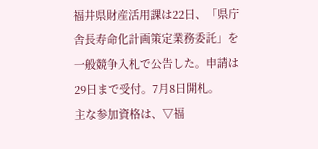福井県財産活用課は22日、「県庁舎長寿命化計画策定業務委託」を一般競争入札で公告した。申請は29日まで受付。7月8日開札。
主な参加資格は、▽福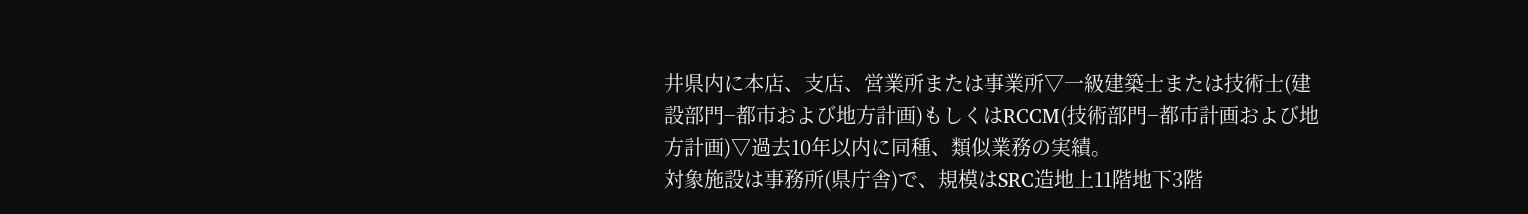井県内に本店、支店、営業所または事業所▽一級建築士または技術士(建設部門−都市および地方計画)もしくはRCCM(技術部門−都市計画および地方計画)▽過去10年以内に同種、類似業務の実績。
対象施設は事務所(県庁舎)で、規模はSRC造地上11階地下3階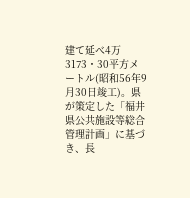建て延べ4万3173・30平方メートル(昭和56年9月30日竣工)。県が策定した「福井県公共施設等総合管理計画」に基づき、長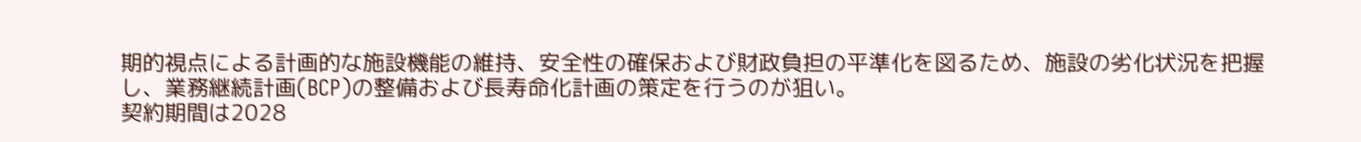期的視点による計画的な施設機能の維持、安全性の確保および財政負担の平準化を図るため、施設の劣化状況を把握し、業務継続計画(BCP)の整備および長寿命化計画の策定を行うのが狙い。
契約期間は2028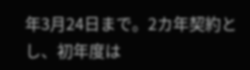年3月24日まで。2カ年契約とし、初年度は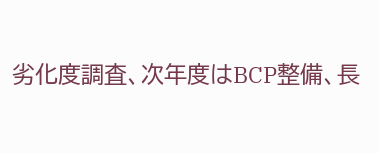劣化度調査、次年度はBCP整備、長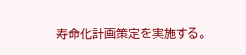寿命化計画策定を実施する。